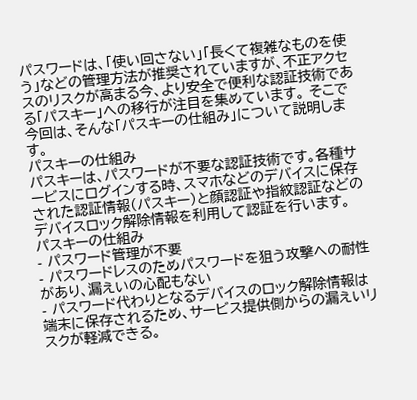パスワードは、「使い回さない」「長くて複雑なものを使う」などの管理方法が推奨されていますが、不正アクセスのリスクが高まる今、より安全で便利な認証技術である「パスキー」への移行が注目を集めています。 そこで今回は、そんな「パスキーの仕組み」について説明します。
パスキーの仕組み
パスキーは、パスワードが不要な認証技術です。各種サービスにログインする時、スマホなどのデバイスに保存された認証情報(パスキー)と顔認証や指紋認証などのデバイスロック解除情報を利用して認証を行います。
パスキーの仕組み
- パスワード管理が不要
- パスワードレスのためパスワードを狙う攻撃への耐性があり、漏えいの心配もない
- パスワード代わりとなるデバイスのロック解除情報は端末に保存されるため、サービス提供側からの漏えいリスクが軽減できる。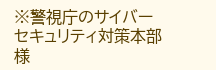※警視庁のサイバーセキュリティ対策本部様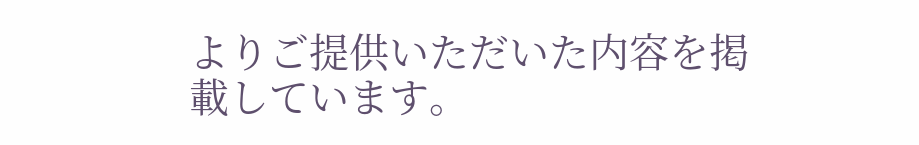よりご提供いただいた内容を掲載しています。